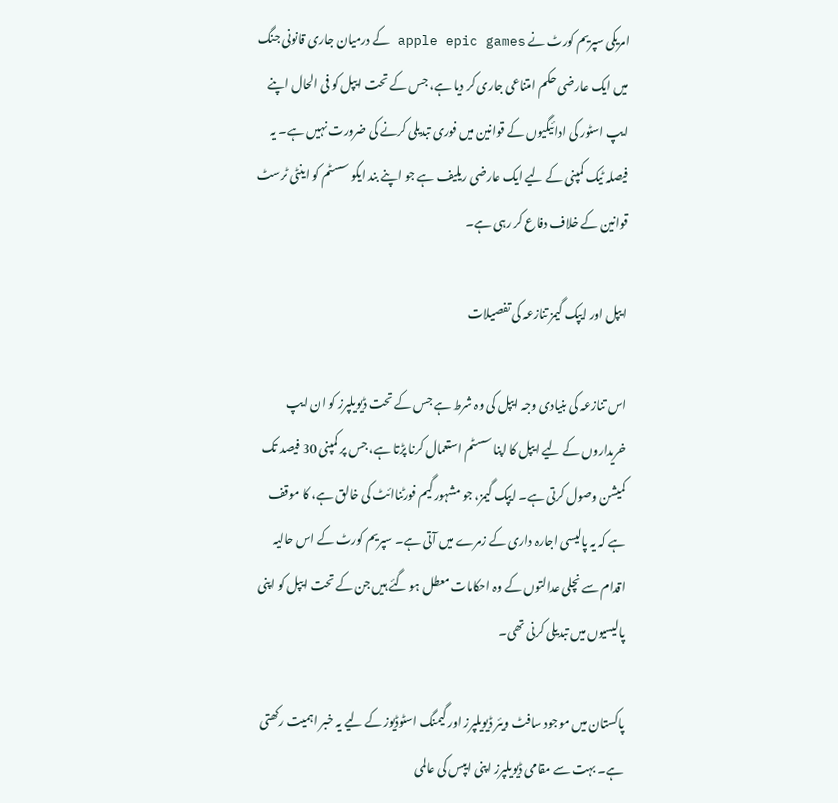امریکی سپریم کورٹ نے apple epic games کے درمیان جاری قانونی جنگ میں ایک عارضی حکم امتناعی جاری کر دیا ہے، جس کے تحت ایپل کو فی الحال اپنے ایپ اسٹور کی ادائیگیوں کے قوانین میں فوری تبدیلی کرنے کی ضرورت نہیں ہے۔ یہ فیصلہ ٹیک کمپنی کے لیے ایک عارضی ریلیف ہے جو اپنے بند ایکو سسٹم کو اینٹی ٹرسٹ قوانین کے خلاف دفاع کر رہی ہے۔

ایپل اور ایپک گیمز تنازعہ کی تفصیلات

اس تنازعہ کی بنیادی وجہ ایپل کی وہ شرط ہے جس کے تحت ڈیویلپرز کو ان ایپ خریداروں کے لیے ایپل کا اپنا سسٹم استعمال کرنا پڑتا ہے، جس پر کمپنی 30 فیصد تک کمیشن وصول کرتی ہے۔ ایپک گیمز، جو مشہور گیم فورٹناائٹ کی خالق ہے، کا موقف ہے کہ یہ پالیسی اجارہ داری کے زمرے میں آتی ہے۔ سپریم کورٹ کے اس حالیہ اقدام سے نچلی عدالتوں کے وہ احکامات معطل ہو گئے ہیں جن کے تحت ایپل کو اپنی پالیسیوں میں تبدیلی کرنی تھی۔

پاکستان میں موجود سافٹ ویئر ڈیویلپرز اور گیمنگ اسٹوڈیوز کے لیے یہ خبر اہمیت رکھتی ہے۔ بہت سے مقامی ڈیویلپرز اپنی ایپس کی عالمی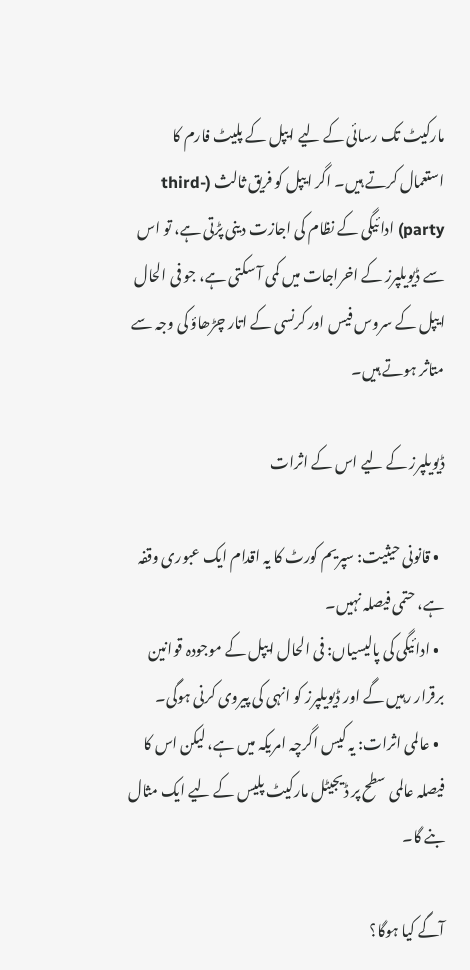مارکیٹ تک رسائی کے لیے ایپل کے پلیٹ فارم کا استعمال کرتے ہیں۔ اگر ایپل کو فریق ثالث (third-party) ادائیگی کے نظام کی اجازت دینی پڑتی ہے، تو اس سے ڈیویلپرز کے اخراجات میں کمی آ سکتی ہے، جو فی الحال ایپل کے سروس فیس اور کرنسی کے اتار چڑھاؤ کی وجہ سے متاثر ہوتے ہیں۔

ڈیویلپرز کے لیے اس کے اثرات

  • قانونی حیثیت: سپریم کورٹ کا یہ اقدام ایک عبوری وقفہ ہے، حتمی فیصلہ نہیں۔
  • ادائیگی کی پالیسیاں: فی الحال ایپل کے موجودہ قوانین برقرار رہیں گے اور ڈیویلپرز کو انہی کی پیروی کرنی ہوگی۔
  • عالمی اثرات: یہ کیس اگرچہ امریکہ میں ہے، لیکن اس کا فیصلہ عالمی سطح پر ڈیجیٹل مارکیٹ پلیس کے لیے ایک مثال بنے گا۔

آگے کیا ہوگا؟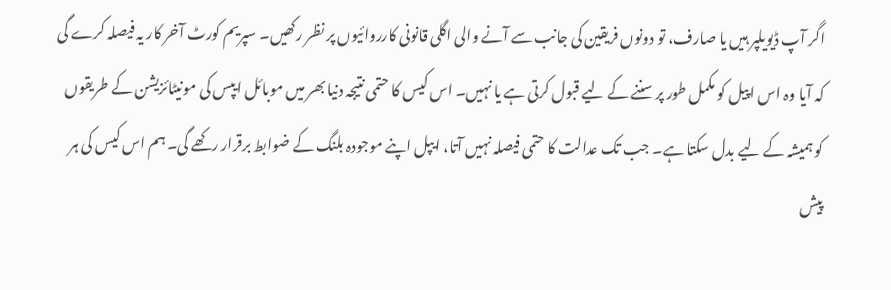اگر آپ ڈیویلپر ہیں یا صارف، تو دونوں فریقین کی جانب سے آنے والی اگلی قانونی کارروائیوں پر نظر رکھیں۔ سپریم کورٹ آخر کار یہ فیصلہ کرے گی کہ آیا وہ اس اپیل کو مکمل طور پر سننے کے لیے قبول کرتی ہے یا نہیں۔ اس کیس کا حتمی نتیجہ دنیا بھر میں موبائل ایپس کی مونیٹائزیشن کے طریقوں کو ہمیشہ کے لیے بدل سکتا ہے۔ جب تک عدالت کا حتمی فیصلہ نہیں آتا، ایپل اپنے موجودہ بلنگ کے ضوابط برقرار رکھے گی۔ ہم اس کیس کی ہر پیش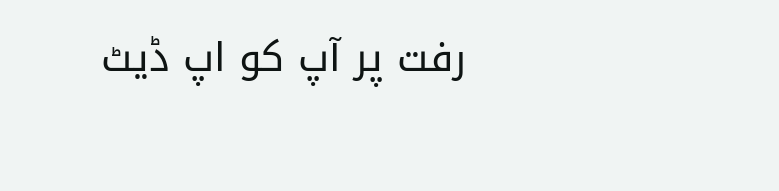رفت پر آپ کو اپ ڈیٹ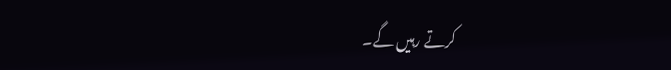کرتے رہیں گے۔